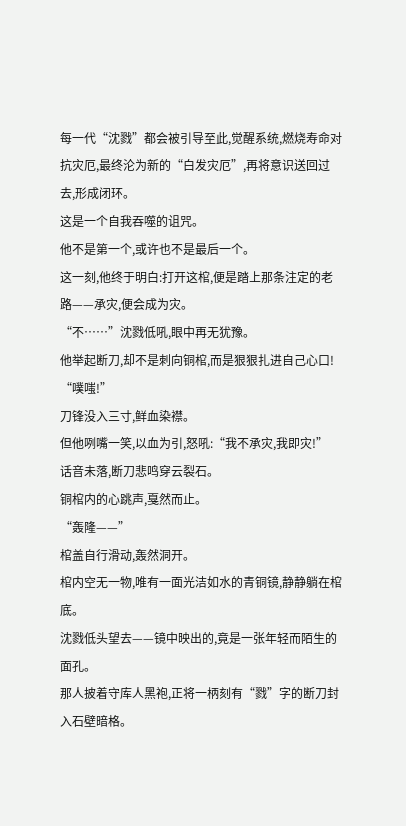每一代“沈戮”都会被引导至此,觉醒系统,燃烧寿命对抗灾厄,最终沦为新的“白发灾厄”,再将意识送回过去,形成闭环。
这是一个自我吞噬的诅咒。
他不是第一个,或许也不是最后一个。
这一刻,他终于明白:打开这棺,便是踏上那条注定的老路——承灾,便会成为灾。
“不……”沈戮低吼,眼中再无犹豫。
他举起断刀,却不是刺向铜棺,而是狠狠扎进自己心口!
“噗嗤!”
刀锋没入三寸,鲜血染襟。
但他咧嘴一笑,以血为引,怒吼:“我不承灾,我即灾!”
话音未落,断刀悲鸣穿云裂石。
铜棺内的心跳声,戛然而止。
“轰隆——”
棺盖自行滑动,轰然洞开。
棺内空无一物,唯有一面光洁如水的青铜镜,静静躺在棺底。
沈戮低头望去——镜中映出的,竟是一张年轻而陌生的面孔。
那人披着守库人黑袍,正将一柄刻有“戮”字的断刀封入石壁暗格。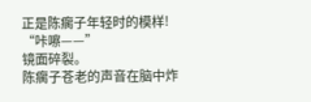正是陈瘸子年轻时的模样!
“咔嚓——”
镜面碎裂。
陈瘸子苍老的声音在脑中炸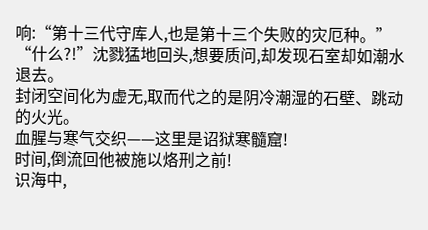响:“第十三代守库人,也是第十三个失败的灾厄种。”
“什么?!”沈戮猛地回头,想要质问,却发现石室却如潮水退去。
封闭空间化为虚无,取而代之的是阴冷潮湿的石壁、跳动的火光。
血腥与寒气交织——这里是诏狱寒髓窟!
时间,倒流回他被施以烙刑之前!
识海中,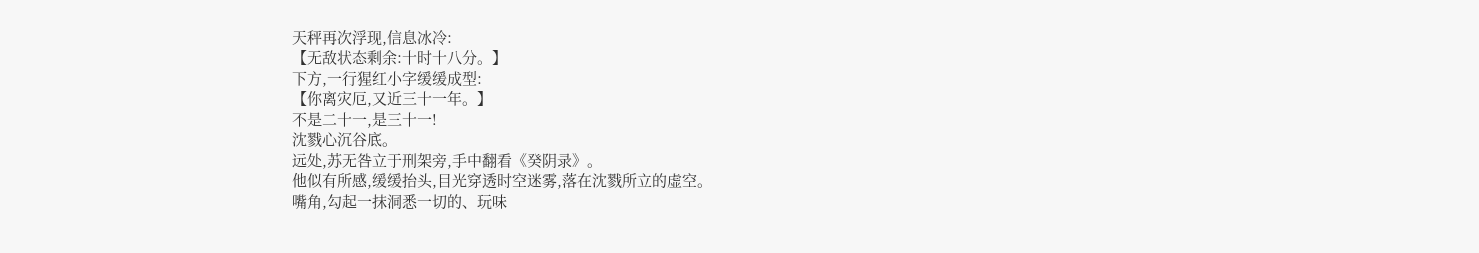天秤再次浮现,信息冰冷:
【无敌状态剩余:十时十八分。】
下方,一行猩红小字缓缓成型:
【你离灾厄,又近三十一年。】
不是二十一,是三十一!
沈戮心沉谷底。
远处,苏无咎立于刑架旁,手中翻看《癸阴录》。
他似有所感,缓缓抬头,目光穿透时空迷雾,落在沈戮所立的虚空。
嘴角,勾起一抹洞悉一切的、玩味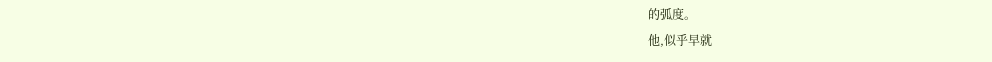的弧度。
他,似乎早就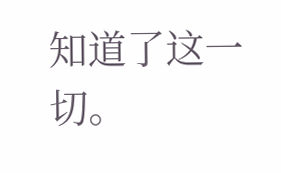知道了这一切。